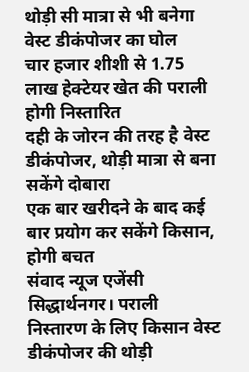थोड़ी सी मात्रा से भी बनेगा वेस्ट डीकंपोजर का घोल
चार हजार शीशी से 1.75 लाख हेक्टेयर खेत की पराली होगी निस्तारित
दही के जोरन की तरह है वेस्ट डीकंपोजर, थोड़ी मात्रा से बना सकेंगे दोबारा
एक बार खरीदने के बाद कई बार प्रयोग कर सकेंगे किसान, होगी बचत
संवाद न्यूज एजेंसी
सिद्धार्थनगर। पराली निस्तारण के लिए किसान वेस्ट डीकंपोजर की थोड़ी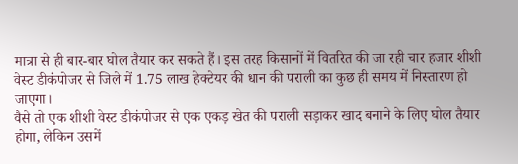मात्रा से ही बार-बार घोल तैयार कर सकते हैं। इस तरह किसानों में वितरित की जा रही चार हजार शीशी वेस्ट डीकंपोजर से जिले में 1.75 लाख हेक्टेयर की धान की पराली का कुछ ही समय में निस्तारण हो जाएगा।
वैसे तो एक शीशी वेस्ट डीकंपोजर से एक एकड़ खेत की पराली सड़ाकर खाद बनाने के लिए घोल तैयार होगा, लेकिन उसमें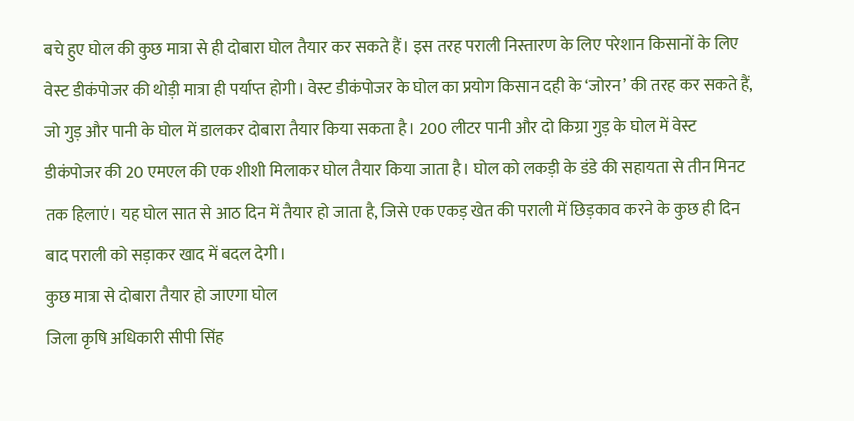बचे हुए घोल की कुछ मात्रा से ही दोबारा घोल तैयार कर सकते हैं। इस तरह पराली निस्तारण के लिए परेशान किसानों के लिए वेस्ट डीकंपोजर की थोड़ी मात्रा ही पर्याप्त होगी। वेस्ट डीकंपोजर के घोल का प्रयोग किसान दही के ‘जोरन’ की तरह कर सकते हैं, जो गुड़ और पानी के घोल में डालकर दोबारा तैयार किया सकता है। 200 लीटर पानी और दो किग्रा गुड़ के घोल में वेस्ट डीकंपोजर की 20 एमएल की एक शीशी मिलाकर घोल तैयार किया जाता है। घोल को लकड़ी के डंडे की सहायता से तीन मिनट तक हिलाएं। यह घोल सात से आठ दिन में तैयार हो जाता है, जिसे एक एकड़ खेत की पराली में छिड़काव करने के कुछ ही दिन बाद पराली को सड़ाकर खाद में बदल देगी।
कुछ मात्रा से दोबारा तैयार हो जाएगा घोल
जिला कृषि अधिकारी सीपी सिंह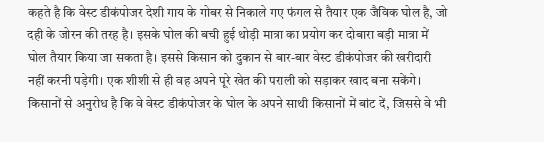कहते है कि वेस्ट डीकंपोजर देशी गाय के गोबर से निकाले गए फंगल से तैयार एक जैविक घोल है, जो दही के जोरन की तरह है। इसके घोल की बची हुई थोड़ी मात्रा का प्रयोग कर दोबारा बड़ी मात्रा में घोल तैयार किया जा सकता है। इससे किसान को दुकान से बार-बार वेस्ट डीकंपोजर की खरीदारी नहीं करनी पड़ेगी। एक शीशी से ही वह अपने पूरे खेत की पराली को सड़ाकर खाद बना सकेंगे। किसानों से अनुरोध है कि वे वेस्ट डीकंपोजर के घोल के अपने साथी किसानों में बांट दें, जिससे वे भी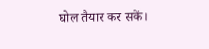घोल तैयार कर सकें।